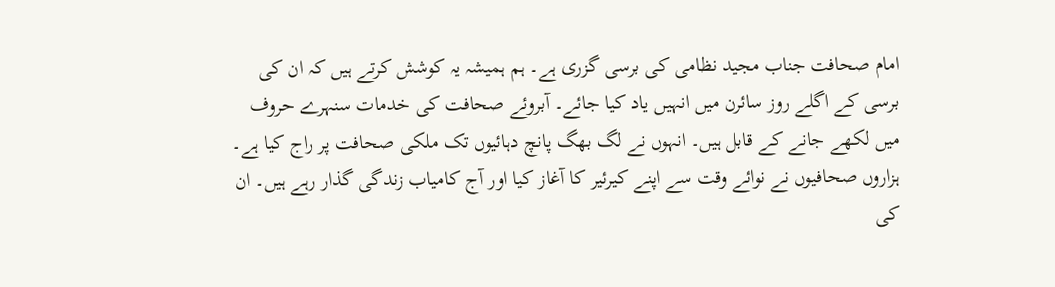امام صحافت جناب مجید نظامی کی برسی گزری ہے۔ ہم ہمیشہ یہ کوشش کرتے ہیں کہ ان کی برسی کے اگلے روز سائرن میں انہیں یاد کیا جائے۔ آبروئے صحافت کی خدمات سنہرے حروف میں لکھے جانے کے قابل ہیں۔ انہوں نے لگ بھگ پانچ دہائیوں تک ملکی صحافت پر راج کیا ہے۔ ہزاروں صحافیوں نے نوائے وقت سے اپنے کیرئیر کا آغاز کیا اور آج کامیاب زندگی گذار رہے ہیں۔ ان کی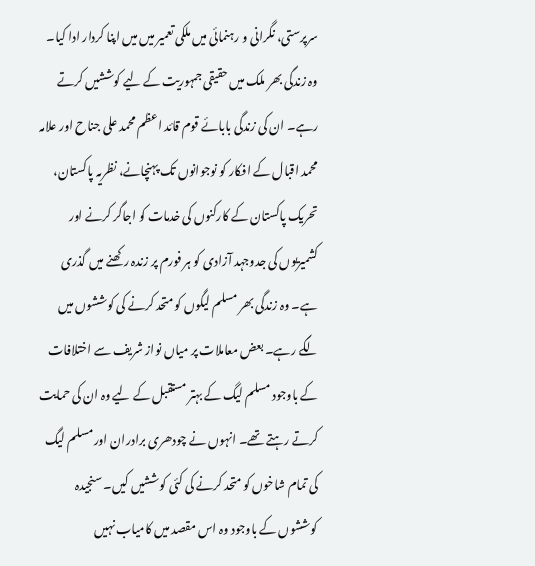سرپرستی، نگرانی و رہنمائی میں ملکی تعمیر میں میں اپنا کردار ادا کیا۔ وہ زندگی بھر ملک میں حقیقی جمہوریت کے لیے کوششیں کرتے رہے۔ ان کی زندگی بابائے قوم قائد اعظم محمد علی جناح اور علامہ محمد اقبال کے افکار کو نوجوانوں تک پہنچانے، نظریہ پاکستان، تحریک پاکستان کے کارکنوں کی خدمات کو اجاگر کرنے اور کشمیریوں کی جدوجہد آزادی کو ہر فورم پر زندہ رکھنے میں گذری ہے۔ وہ زندگی بھر مسلم لیگوں کو متحد کرنے کی کوششوں میں لگے رہے۔ بعض معاملات پر میاں نواز شریف سے اختلافات کے باوجود مسلم لیگ کے بہتر مستقبل کے لیے وہ ان کی حمایت کرتے رہتے تھے۔ انہوں نے چودھری برادران اور مسلم لیگ کی تمام شاخوں کو متحد کرنے کی کئی کوششیں کیں۔ سنجیدہ کوششوں کے باوجود وہ اس مقصد میں کامیاب نہیں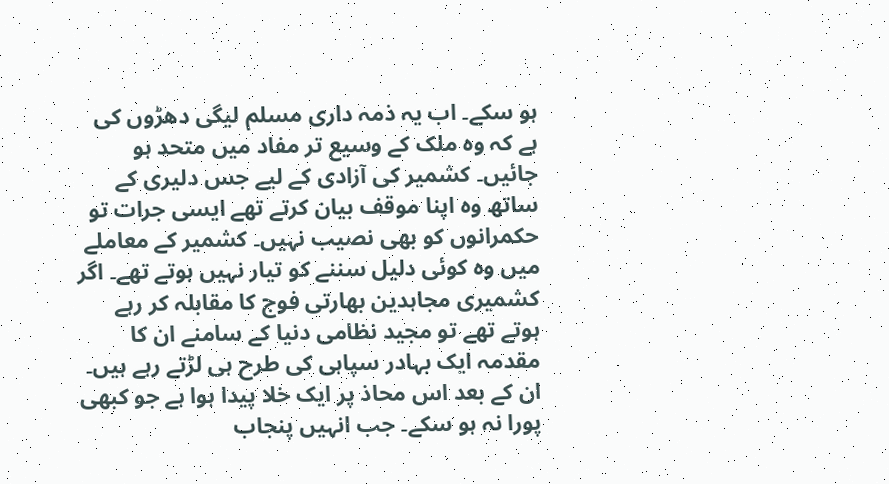ہو سکے۔ اب یہ ذمہ داری مسلم لیگی دھڑوں کی ہے کہ وہ ملک کے وسیع تر مفاد میں متحد ہو جائیں۔ کشمیر کی آزادی کے لیے جس دلیری کے ساتھ وہ اپنا موقف بیان کرتے تھے ایسی جرات تو حکمرانوں کو بھی نصیب نہیں۔ کشمیر کے معاملے میں وہ کوئی دلیل سننے کو تیار نہیں ہوتے تھے۔ اگر کشمیری مجاہدین بھارتی فوج کا مقابلہ کر رہے ہوتے تھے تو مجید نظامی دنیا کے سامنے ان کا مقدمہ ایک بہادر سپاہی کی طرح ہی لڑتے رہے ہیں۔ ان کے بعد اس محاذ پر ایک خلا پیدا ہوا ہے جو کبھی پورا نہ ہو سکے۔ جب انہیں پنجاب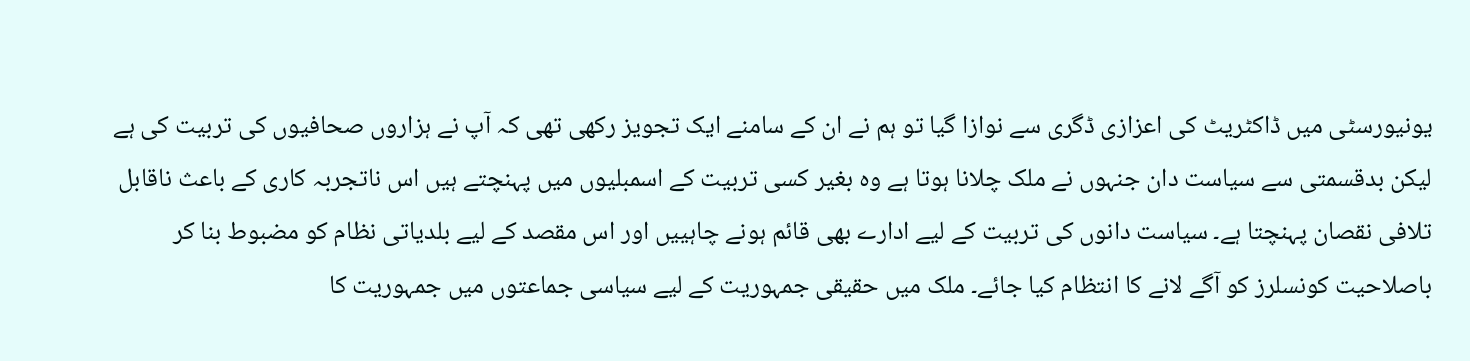یونیورسٹی میں ڈاکٹریٹ کی اعزازی ڈگری سے نوازا گیا تو ہم نے ان کے سامنے ایک تجویز رکھی تھی کہ آپ نے ہزاروں صحافیوں کی تربیت کی ہے لیکن بدقسمتی سے سیاست دان جنہوں نے ملک چلانا ہوتا ہے وہ بغیر کسی تربیت کے اسمبلیوں میں پہنچتے ہیں اس ناتجربہ کاری کے باعث ناقابل تلافی نقصان پہنچتا ہے۔ سیاست دانوں کی تربیت کے لیے ادارے بھی قائم ہونے چاہییں اور اس مقصد کے لیے بلدیاتی نظام کو مضبوط بنا کر باصلاحیت کونسلرز کو آگے لانے کا انتظام کیا جائے۔ ملک میں حقیقی جمہوریت کے لیے سیاسی جماعتوں میں جمہوریت کا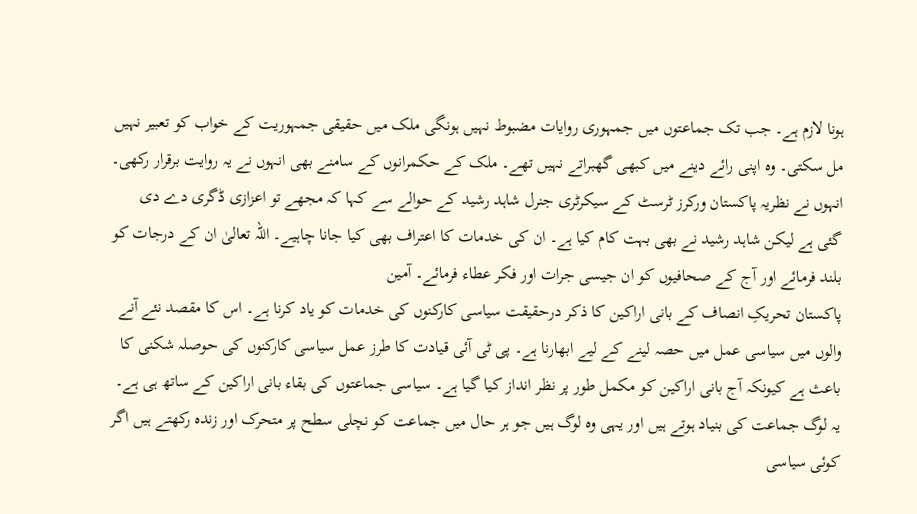ہونا لازم ہے۔ جب تک جماعتوں میں جمہوری روایات مضبوط نہیں ہونگی ملک میں حقیقی جمہوریت کے خواب کو تعبیر نہیں مل سکتی۔ وہ اپنی رائے دینے میں کبھی گھبراتے نہیں تھے۔ ملک کے حکمرانوں کے سامنے بھی انہوں نے یہ روایت برقرار رکھی۔ انہوں نے نظریہ پاکستان ورکرز ٹرسٹ کے سیکرٹری جنرل شاہد رشید کے حوالے سے کہا کہ مجھے تو اعزازی ڈگری دے دی گئی ہے لیکن شاہد رشید نے بھی بہت کام کیا ہے۔ ان کی خدمات کا اعتراف بھی کیا جانا چاہیے۔ اللہ تعالیٰ ان کے درجات کو بلند فرمائے اور آج کے صحافیوں کو ان جیسی جرات اور فکر عطاء فرمائے۔ آمین
پاکستان تحریکِ انصاف کے بانی اراکین کا ذکر درحقیقت سیاسی کارکنوں کی خدمات کو یاد کرنا ہے۔ اس کا مقصد نئے آنے والوں میں سیاسی عمل میں حصہ لینے کے لیے ابھارنا ہے۔ پی ٹی آئی قیادت کا طرز عمل سیاسی کارکنوں کی حوصلہ شکنی کا باعث ہے کیونکہ آج بانی اراکین کو مکمل طور پر نظر انداز کیا گیا ہے۔ سیاسی جماعتوں کی بقاء بانی اراکین کے ساتھ ہی ہے۔ یہ لوگ جماعت کی بنیاد ہوتے ہیں اور یہی وہ لوگ ہیں جو ہر حال میں جماعت کو نچلی سطح پر متحرک اور زندہ رکھتے ہیں اگر کوئی سیاسی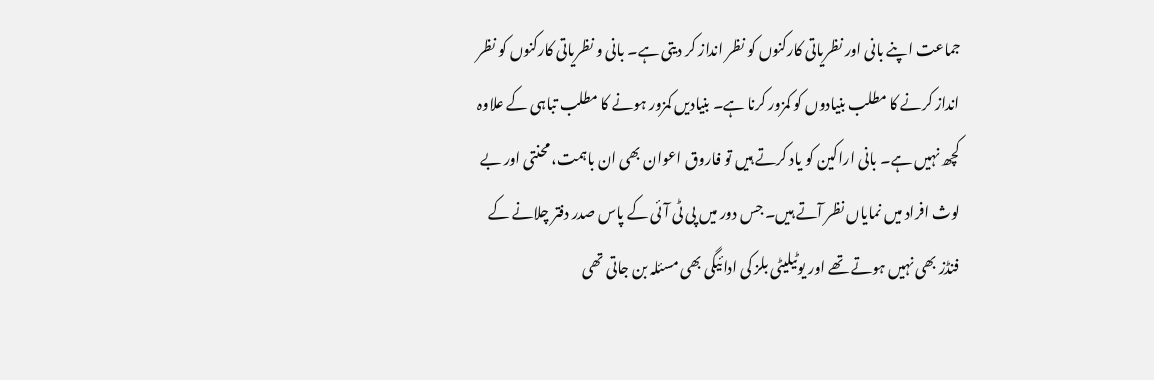جماعت اپنے بانی اور نظریاتی کارکنوں کو نظر انداز کر دیتی ہے۔ بانی و نظریاتی کارکنوں کو نظر انداز کرنے کا مطلب بنیادوں کو کمزور کرنا ہے۔ بنیادیں کمزور ہونے کا مطلب تباہی کے علاوہ کچھ نہیں ہے۔ بانی اراکین کو یاد کرتے ہیں تو فاروق اعوان بھی ان باہمت، محنتی اور بے لوث افراد میں نمایاں نظر آتے ہیں۔ جس دور میں پی ٹی آئی کے پاس صدر دفتر چلانے کے فنڈز بھی نہیں ہوتے تھے اور یوٹیلیٹی بلز کی ادائیگی بھی مسئلہ بن جاتی تھی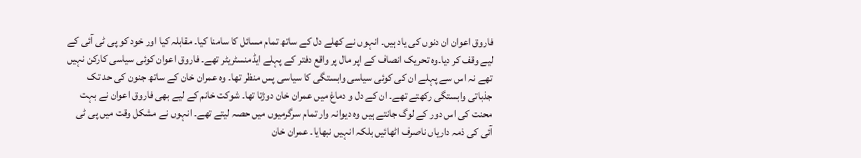فاروق اعوان ان دنوں کی یاد ہیں۔ انہوں نے کھلے دل کے ساتھ تمام مسائل کا سامنا کیا۔ مقابلہ کیا اور خود کو پی ٹی آئی کے لیے وقف کر دیا۔وہ تحریک انصاف کے اپر مال پر واقع دفتر کے پہلے ایڈمنسٹریٹر تھے۔ فاروق اعوان کوئی سیاسی کارکن نہیں تھے نہ اس سے پہلے ان کی کوئی سیاسی وابستگی کا سیاسی پس منظر تھا۔ وہ عمران خان کے ساتھ جنون کی حد تک جذباتی وابستگی رکھتے تھے۔ ان کے دل و دماغ میں عمران خان دوڑتا تھا۔ شوکت خانم کے لیے بھی فاروق اعوان نے بہت محنت کی اس دور کے لوگ جانتے ہیں وہ دیوانہ وار تمام سرگرمیوں میں حصہ لیتے تھے۔ انہوں نے مشکل وقت میں پی ٹی آئی کی ذمہ داریاں ناصرف اٹھائیں بلکہ انہیں نبھایا۔ عمران خان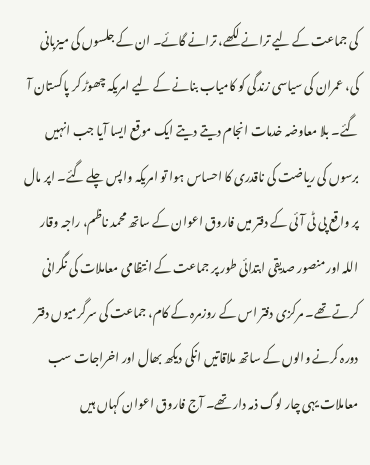کی جماعت کے لیے ترانے لکھے، ترانے گائے۔ ان کے جلسوں کی میزبانی کی، عمران کی سیاسی زندگی کو کامیاب بنانے کے لیے امریکہ چھوڑ کر پاکستان آ گئے۔ بلا معاوضہ خدمات انجام دیتے دیتے ایک موقع ایسا آیا جب انہیں برسوں کی ریاضت کی ناقدری کا احساس ہوا تو امریکہ واپس چلے گئے۔ اپر مال پر واقع پی ٹی آئی کے دفتر میں فاروق اعوان کے ساتھ محمد ناظم، راجہ وقار اللہ اور منصور صدیقی ابتدائی طور پر جماعت کے انتظامی معاملات کی نگرانی کرتے تھے۔ مرکزی دفتر اس کے روزمرہ کے کام، جماعت کی سرگرمیوں دفتر دورہ کرنے والوں کے ساتھ ملاقاتیں انکی دیکھ بھال اور اخراجات سب معاملات یہی چار لوگ ذمہ دار تھے۔ آج فاروق اعوان کہاں ہیں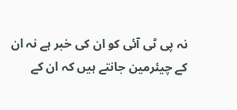نہ پی ٹی آئی کو ان کی خبر ہے نہ ان کے چیئرمین جانتے ہیں کہ ان کے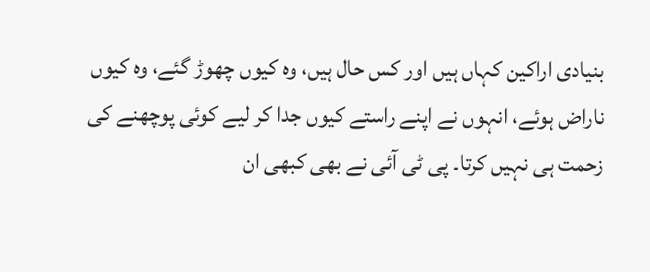بنیادی اراکین کہاں ہیں اور کس حال ہیں، وہ کیوں چھوڑ گئے، وہ کیوں ناراض ہوئے، انہوں نے اپنے راستے کیوں جدا کر لیے کوئی پوچھنے کی زحمت ہی نہیں کرتا۔ پی ٹی آئی نے بھی کبھی ان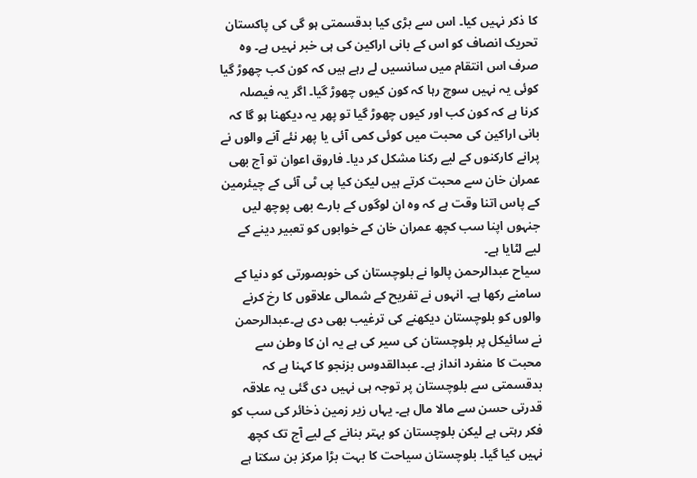کا ذکر نہیں کیا۔ اس سے بڑی کیا بدقسمتی ہو گی کی پاکستان تحریک انصاف کو اس کے بانی اراکین کی ہی خبر نہیں ہے۔ وہ صرف اس انتقام میں سانسیں لے رہے ہیں کہ کون کب چھوڑ گیا کوئی یہ نہیں سوچ رہا کہ کون کیوں چھوڑ گیا۔ اگر یہ فیصلہ کرنا ہے کہ کون کب اور کیوں چھوڑ گیا تو پھر یہ دیکھنا ہو گا کہ بانی اراکین کی محبت میں کوئی کمی آئی یا پھر نئے آنے والوں نے پرانے کارکنوں کے لیے رکنا مشکل کر دیا۔ فاروق اعوان تو آج بھی عمران خان سے محبت کرتے ہیں لیکن کیا پی ٹی آئی کے چیئرمین کے پاس اتنا وقت ہے کہ وہ ان لوگوں کے بارے بھی پوچھ لیں جنہوں اپنا سب کچھ عمران خان کے خوابوں کو تعبیر دینے کے لیے لٹایا ہے۔
سیاح عبدالرحمن پالوا نے بلوچستان کی خوبصورتی کو دنیا کے سامنے رکھا ہے۔ انہوں نے تفریح کے شمالی علاقوں کا رخ کرنے والوں کو بلوچستان دیکھنے کی ترغیب بھی دی ہے۔عبدالرحمن نے سائیکل پر بلوچستان کی سیر کی ہے یہ ان کا وطن سے محبت کا منفرد انداز ہے۔ عبدالقدوس بزنجو کا کہنا ہے کہ بدقسمتی سے بلوچستان پر توجہ ہی نہیں دی گئی یہ علاقہ قدرتی حسن سے مالا مال ہے۔ یہاں زیر زمین ذخائر کی سب کو فکر رہتی ہے لیکن بلوچستان کو بہتر بنانے کے لیے آج تک کچھ نہیں کیا گیا۔ بلوچستان سیاحت کا بہت بڑا مرکز بن سکتا ہے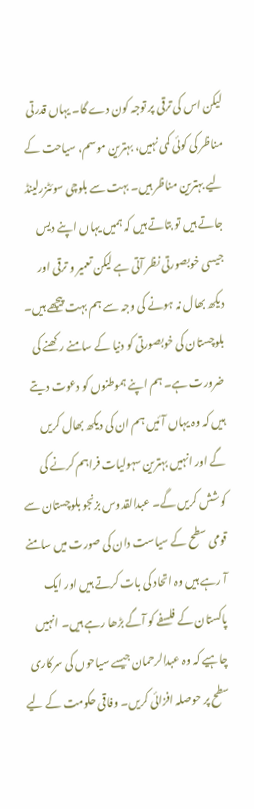لیکن اس کی ترقی پر توجہ کون دے گا۔ یہاں قدرتی مناظر کی کوئی کمی نہیں، بہترین موسم، سیاحت کے لیے بہترین مناظر ہیں۔ بہت سے بلوچی سوئٹزرلینڈ جاتے ہیں تو بتاتے ہیں کہ ہمیں یہاں اپنے دیس جیسی خوبصورتی نظر آتی ہے لیکن تعمیر و ترقی اور دیکھ بھال نہ ہونے کی وجہ سے ہم بہت پیچھے ہیں۔ بلوچستان کی خوبصورتی کو دنیا کے سامنے رکھنے کی ضرورت ہے۔ ہم اپنے ہموطنوں کو دعوت دیتے ہیں کہ وہ یہاں آئیں ہم ان کی دیکھ بھال کریں گے اور انہیں بہترین سہولیات فراہم کرنے کی کوشش کریں گے۔ عبدالقدوس بزنجو بلوچستان سے قومی سطح کے سیاست دان کی صورت میں سامنے آ رہے ہیں وہ اتحاد کی بات کرتے ہیں اور ایک پاکستان کے فلسفے کو آگے بڑھا رہے ہیں۔ انہیں چاہیے کہ وہ عبدالرحمان جیسے سیاحوں کی سرکاری سطح پر حوصلہ افزائی کریں۔ وفاقی حکومت کے لیے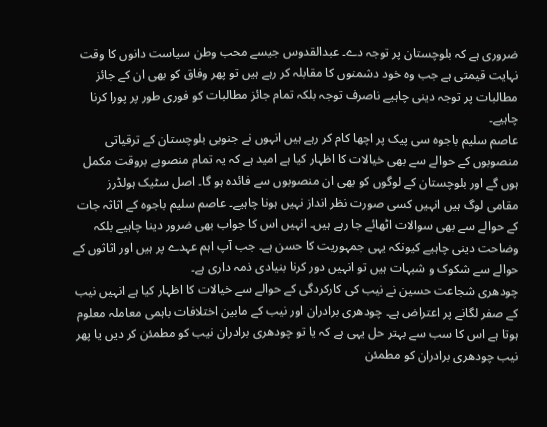ضروری ہے کہ بلوچستان پر توجہ دے۔ عبدالقدوس جیسے محب وطن سیاست دانوں کا وقت نہایت قیمتی ہے جب وہ خود دشمنوں کا مقابلہ کر رہے ہیں تو پھر وفاق کو بھی ان کے جائز مطالبات پر توجہ دینی چاہیے ناصرف توجہ بلکہ تمام جائز مطالبات کو فوری طور پر پورا کرنا چاہیے۔
عاصم سلیم باجوہ سی پیک پر اچھا کام کر رہے ہیں انہوں نے جنوبی بلوچستان کے ترقیاتی منصوبوں کے حوالے سے بھی خیالات کا اظہار کیا ہے امید ہے کہ یہ تمام منصوبے بروقت مکمل ہوں گے اور بلوچستان کے لوگوں کو بھی ان منصوبوں سے فائدہ ہو گا۔ اصل سٹیک ہولڈرز مقامی لوگ ہیں انہیں کسی صورت نظر انداز نہیں ہونا چاہیے۔ عاصم سلیم باجوہ کے اثاثہ جات کے حوالے سے بھی سوالات اٹھائے جا رہے ہیں۔ انہیں اس کا جواب بھی ضرور دینا چاہیے بلکہ وضاحت دینی چاہیے کیونکہ یہی جمہوریت کا حسن ہے۔ جب آپ اہم عہدے پر ہیں اور اثاثوں کے حوالے سے شکوک و شبہات ہیں تو انہیں دور کرنا بنیادی ذمہ داری ہے۔
چودھری شجاعت حسین نے نیب کی کارکردگی کے حوالے سے خیالات کا اظہار کیا ہے انہیں نیب کے صفر لگانے پر اعتراض ہے۔ چودھری برادران اور نیب کے مابین اختلافات باہمی معاملہ معلوم ہوتا ہے اس کا سب سے بہتر حل یہی ہے کہ یا تو چودھری برادران نیب کو مطمئن کر دیں یا پھر نیب چودھری برادران کو مطمئن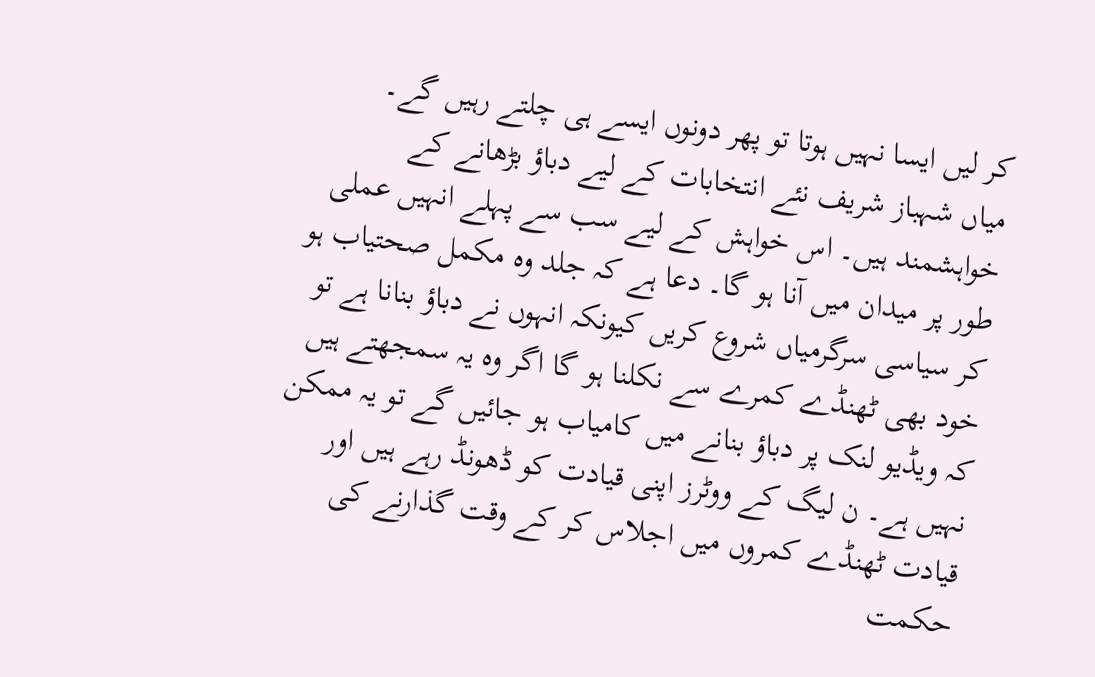کر لیں ایسا نہیں ہوتا تو پھر دونوں ایسے ہی چلتے رہیں گے۔
میاں شہباز شریف نئے انتخابات کے لیے دباؤ بڑھانے کے خواہشمند ہیں۔ اس خواہش کے لیے سب سے پہلے انہیں عملی طور پر میدان میں آنا ہو گا۔ دعا ہے کہ جلد وہ مکمل صحتیاب ہو کر سیاسی سرگرمیاں شروع کریں کیونکہ انہوں نے دباؤ بنانا ہے تو خود بھی ٹھنڈے کمرے سے نکلنا ہو گا اگر وہ یہ سمجھتے ہیں کہ ویڈیو لنک پر دباؤ بنانے میں کامیاب ہو جائیں گے تو یہ ممکن نہیں ہے۔ ن لیگ کے ووٹرز اپنی قیادت کو ڈھونڈ رہے ہیں اور قیادت ٹھنڈے کمروں میں اجلاس کر کے وقت گذارنے کی حکمت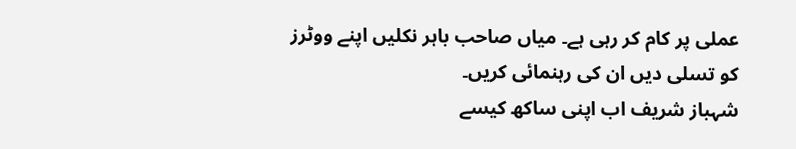عملی پر کام کر رہی ہے۔ میاں صاحب باہر نکلیں اپنے ووٹرز کو تسلی دیں ان کی رہنمائی کریں۔
شہباز شریف اب اپنی ساکھ کیسے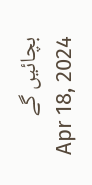بچائیں گے
Apr 18, 2024